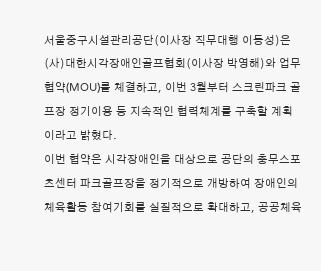서울중구시설관리공단(이사장 직무대행 이동성)은 (사)대한시각장애인골프협회(이사장 박영해)와 업무협약(MOU)를 체결하고, 이번 3월부터 스크린파크 골프장 정기이용 등 지속적인 협력체계를 구축할 계획이라고 밝혔다.
이번 협약은 시각장애인을 대상으로 공단의 충무스포츠센터 파크골프장을 정기적으로 개방하여 장애인의 체육활동 참여기회를 실질적으로 확대하고, 공공체육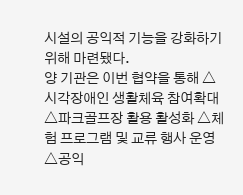시설의 공익적 기능을 강화하기 위해 마련됐다.
양 기관은 이번 협약을 통해 △시각장애인 생활체육 참여확대 △파크골프장 활용 활성화 △체험 프로그램 및 교류 행사 운영 △공익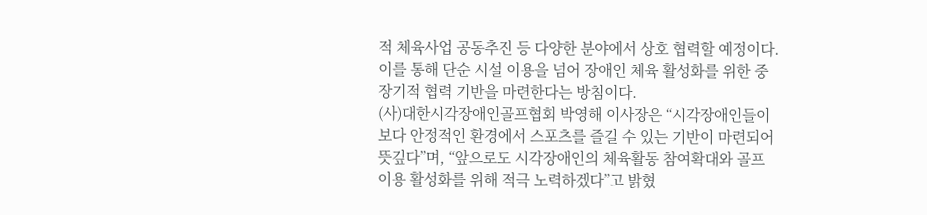적 체육사업 공동추진 등 다양한 분야에서 상호 협력할 예정이다. 이를 통해 단순 시설 이용을 넘어 장애인 체육 활성화를 위한 중장기적 협력 기반을 마련한다는 방침이다.
(사)대한시각장애인골프협회 박영해 이사장은 “시각장애인들이 보다 안정적인 환경에서 스포츠를 즐길 수 있는 기반이 마련되어 뜻깊다”며, “앞으로도 시각장애인의 체육활동 참여확대와 골프 이용 활성화를 위해 적극 노력하겠다”고 밝혔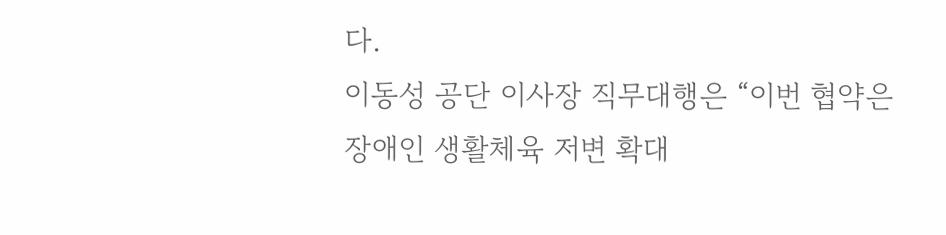다.
이동성 공단 이사장 직무대행은 “이번 협약은 장애인 생활체육 저변 확대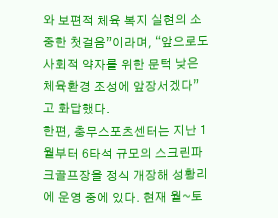와 보편적 체육 복지 실현의 소중한 첫걸음”이라며, “앞으로도 사회적 약자를 위한 문턱 낮은 체육환경 조성에 앞장서겠다”고 화답했다.
한편, 충무스포츠센터는 지난 1월부터 6타석 규모의 스크린파크골프장을 정식 개장해 성황리에 운영 중에 있다. 현재 월~토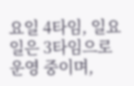요일 4타임, 일요일은 3타임으로 운영 중이며,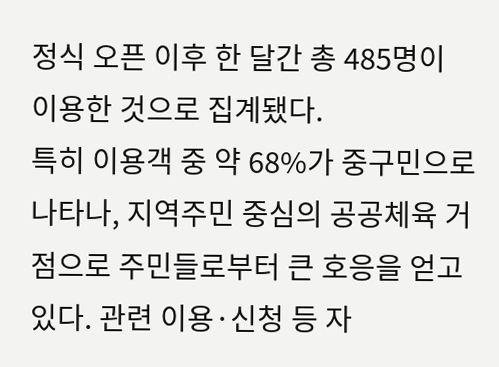정식 오픈 이후 한 달간 총 485명이 이용한 것으로 집계됐다.
특히 이용객 중 약 68%가 중구민으로 나타나, 지역주민 중심의 공공체육 거점으로 주민들로부터 큰 호응을 얻고 있다. 관련 이용·신청 등 자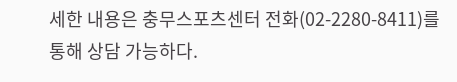세한 내용은 충무스포츠센터 전화(02-2280-8411)를 통해 상담 가능하다.